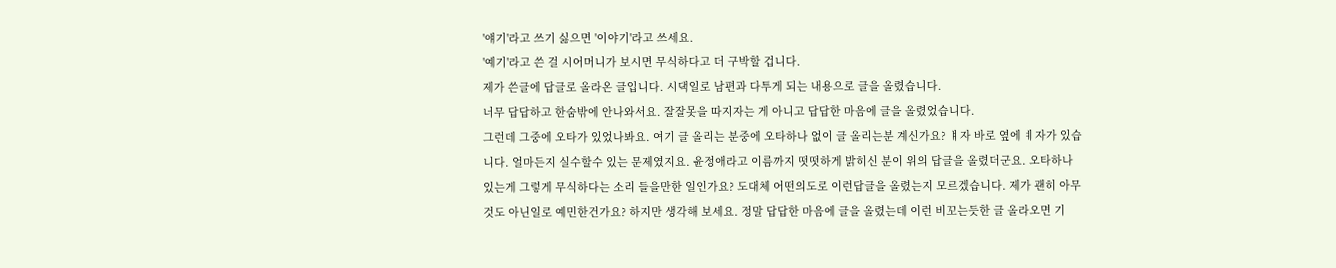'얘기'라고 쓰기 싫으면 '이야기'라고 쓰세요.
'예기'라고 쓴 걸 시어머니가 보시면 무식하다고 더 구박할 겁니다.
제가 쓴글에 답글로 올라온 글입니다. 시댁일로 남편과 다투게 되는 내용으로 글을 올렸습니다.
너무 답답하고 한숨밖에 안나와서요. 잘잘못을 따지자는 게 아니고 답답한 마음에 글을 올렸었습니다.
그런데 그중에 오타가 있었나봐요. 여기 글 올리는 분중에 오타하나 없이 글 올리는분 계신가요? ㅒ자 바로 옆에 ㅖ자가 있습니다. 얼마든지 실수할수 있는 문제였지요. 윤정애라고 이름까지 떳떳하게 밝히신 분이 위의 답글을 올렸더군요. 오타하나 있는게 그렇게 무식하다는 소리 들을만한 일인가요? 도대체 어떤의도로 이런답글을 올렸는지 모르겠습니다. 제가 괜히 아무것도 아닌일로 예민한건가요? 하지만 생각해 보세요. 정말 답답한 마음에 글을 올렸는데 이런 비꼬는듯한 글 올라오면 기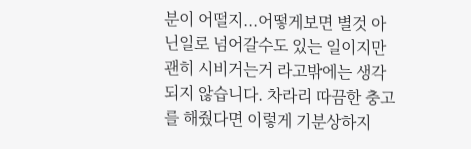분이 어떨지...어떻게보면 별것 아닌일로 넘어갈수도 있는 일이지만 괜히 시비거는거 라고밖에는 생각되지 않습니다. 차라리 따끔한 충고를 해줬다면 이렇게 기분상하지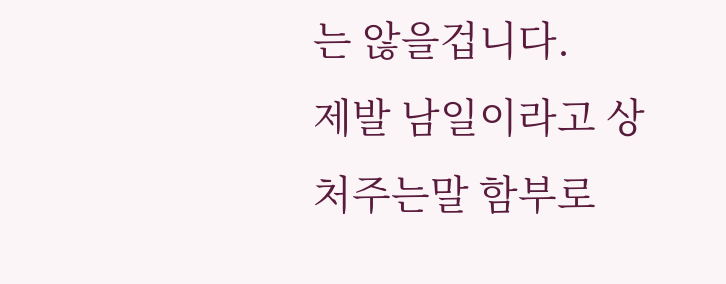는 않을겁니다.
제발 남일이라고 상처주는말 함부로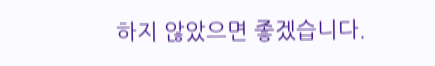하지 않았으면 좋겠습니다.